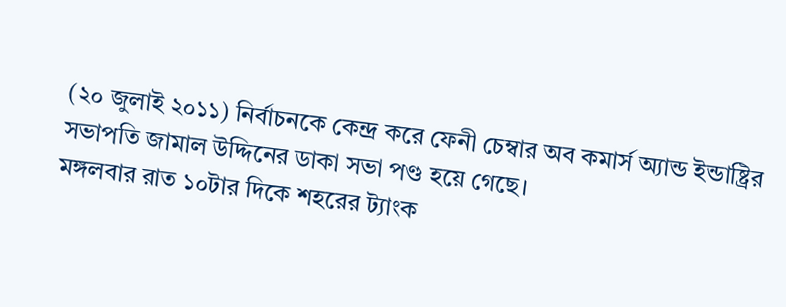(২০ জুলাই ২০১১) নির্বাচনকে কেন্দ্র করে ফেনী চেম্বার অব কমার্স অ্যান্ড ইন্ডাষ্ট্রির সভাপতি জামাল উদ্দিনের ডাকা সভা পণ্ড হয়ে গেছে।
মঙ্গলবার রাত ১০টার দিকে শহরের ট্যাংক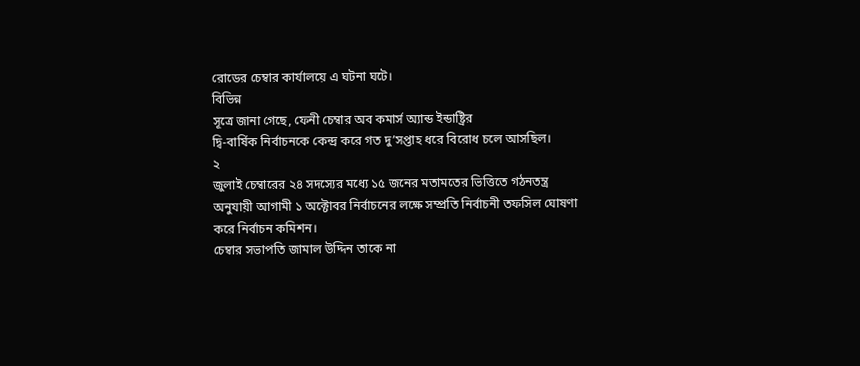রোডের চেম্বার কার্যালয়ে এ ঘটনা ঘটে।
বিভিন্ন
সূত্রে জানা গেছে, ফেনী চেম্বার অব কমার্স অ্যান্ড ইন্ডাষ্ট্রির
দ্বি-বার্ষিক নির্বাচনকে কেন্দ্র করে গত দু’সপ্তাহ ধরে বিরোধ চলে আসছিল।
২
জুলাই চেম্বারের ২৪ সদস্যের মধ্যে ১৫ জনের মতামতের ভিত্তিতে গঠনতন্ত্র
অনুযায়ী আগামী ১ অক্টোবর নির্বাচনের লক্ষে সম্প্রতি নির্বাচনী তফসিল ঘোষণা
করে নির্বাচন কমিশন।
চেম্বার সভাপতি জামাল উদ্দিন তাকে না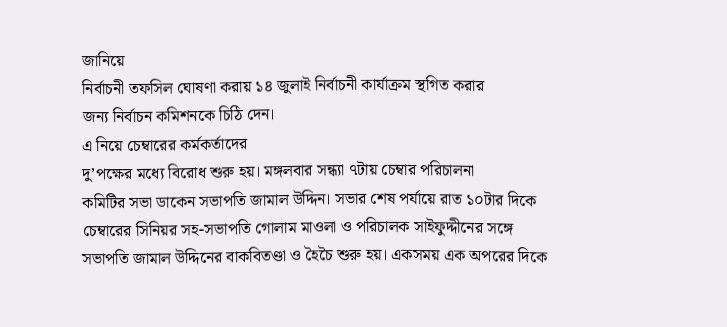জানিয়ে
নির্বাচনী তফসিল ঘোষণা করায় ১৪ জুলাই নির্বাচনী কার্যাক্রম স্থগিত করার
জন্য নির্বাচন কমিশনকে চিঠি দেন।
এ নিয়ে চেম্বারের কর্মকর্তাদের
দু’পক্ষের মধ্যে বিরোধ শুরু হয়। মঙ্গলবার সন্ধ্যা ৭টায় চেম্বার পরিচালনা
কমিটির সভা ডাকেন সভাপতি জামাল উদ্দিন। সভার শেষ পর্যায়ে রাত ১০টার দিকে
চেম্বারের সিনিয়র সহ-সভাপতি গোলাম মাওলা ও পরিচালক সাইফুদ্দীনের সঙ্গে
সভাপতি জামাল উদ্দিনের বাকবিতণ্ডা ও হৈচৈ শুরু হয়। একসময় এক অপরের দিকে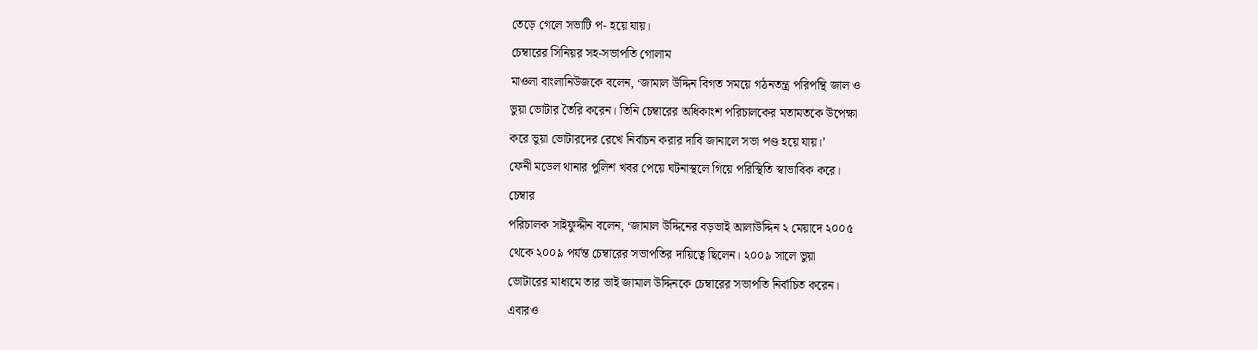তেড়ে গেলে সভাটি প- হয়ে যায়।
চেম্বারের সিনিয়র সহ-সভাপতি গোলাম
মাওলা বাংলানিউজকে বলেন, ‘জামাল উদ্দিন বিগত সময়ে গঠনতন্ত্র পরিপন্থি জাল ও
ভুয়া ভোটার তৈরি করেন। তিনি চেম্বারের অধিকাংশ পরিচালকের মতামতকে উপেক্ষা
করে ভুয়া ভোটারদের রেখে নির্বাচন করার দাবি জানালে সভা পণ্ড হয়ে যায়।’
ফেনী মডেল থানার পুলিশ খবর পেয়ে ঘটনাস্থলে গিয়ে পরিস্থিতি স্বাভাবিক করে।
চেম্বার
পরিচালক সাইফুদ্দীন বলেন, ‘জামাল উদ্দিনের বড়ভাই আলাউদ্দিন ২ মেয়াদে ২০০৫
থেকে ২০০৯ পর্যন্ত চেম্বারের সভাপতির দায়িত্বে ছিলেন। ২০০৯ সালে ভুয়া
ভোটারের মাধ্যমে তার ভাই জামাল উদ্দিনকে চেম্বারের সভাপতি নির্বাচিত করেন।
এবারও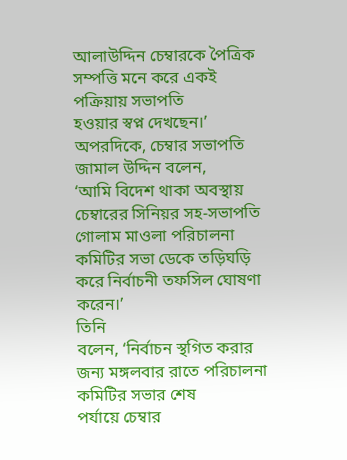আলাউদ্দিন চেম্বারকে পৈত্রিক সম্পত্তি মনে করে একই পক্রিয়ায় সভাপতি
হওয়ার স্বপ্ন দেখছেন।’
অপরদিকে, চেম্বার সভাপতি জামাল উদ্দিন বলেন,
‘আমি বিদেশ থাকা অবস্থায় চেম্বারের সিনিয়র সহ-সভাপতি গোলাম মাওলা পরিচালনা
কমিটির সভা ডেকে তড়িঘড়ি করে নির্বাচনী তফসিল ঘোষণা করেন।’
তিনি
বলেন, ‘নির্বাচন স্থগিত করার জন্য মঙ্গলবার রাতে পরিচালনা কমিটির সভার শেষ
পর্যায়ে চেম্বার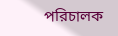পরিচালক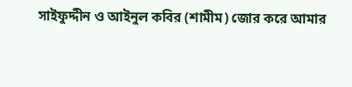সাইফুদ্দীন ও আইনুল কবির (শামীম) জোর করে আমার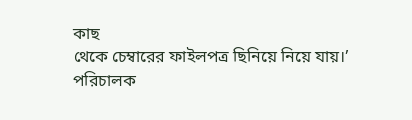কাছ
থেকে চেম্বারের ফাইলপত্র ছিনিয়ে নিয়ে যায়।’
পরিচালক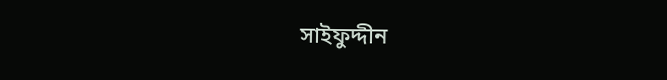সাইফুদ্দীন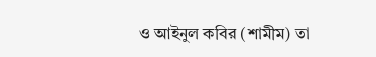ও আইনুল কবির (শামীম) তা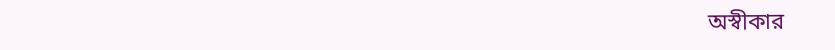অস্বীকার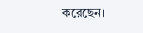করেছেন।